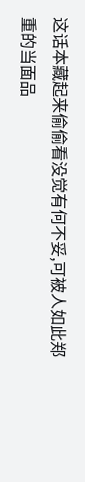这话本藏起来偷偷看没觉有何不妥,可被人如此郑重的当面品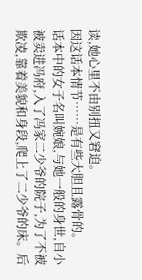读,她心里不由别扭又窘迫。
因这话本情节……是有些大胆且露骨的。
话本中的女子名叫婉娘,与她一般的身世,自小被卖进冯府,入了冯家二少爷的院子,为了不被欺凌,靠着美貌和身段,爬上了二少爷的床。后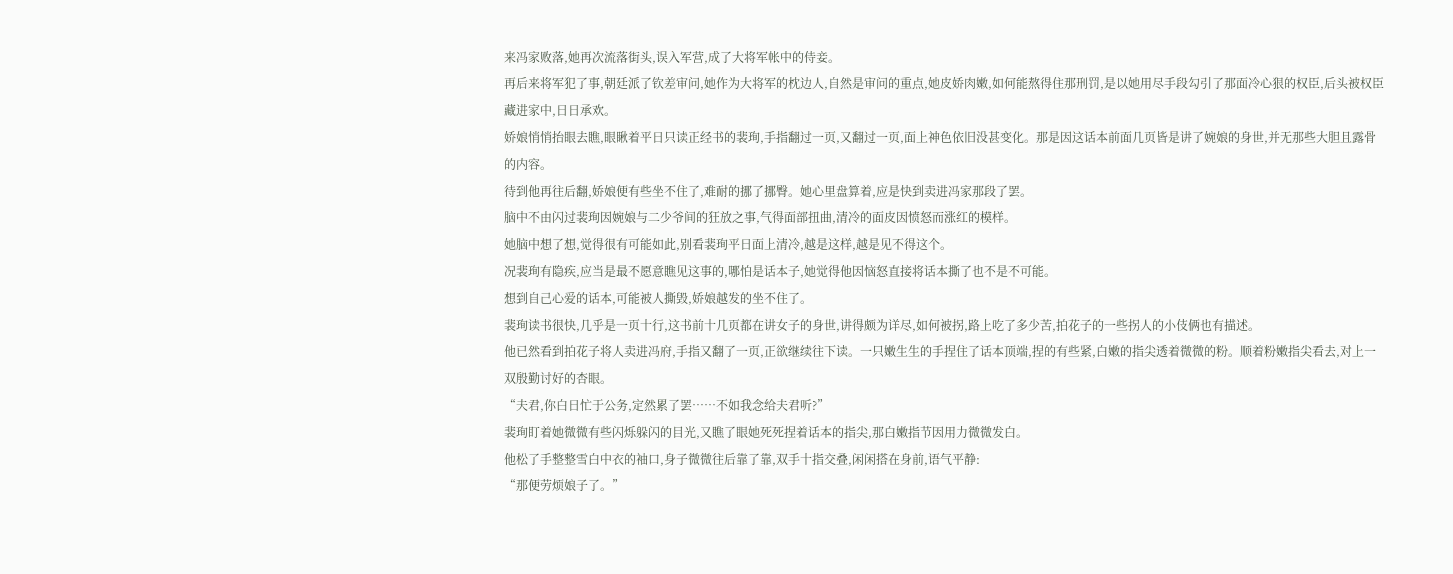来冯家败落,她再次流落街头,误入军营,成了大将军帐中的侍妾。
再后来将军犯了事,朝廷派了钦差审问,她作为大将军的枕边人,自然是审问的重点,她皮娇肉嫩,如何能熬得住那刑罚,是以她用尽手段勾引了那面冷心狠的权臣,后头被权臣藏进家中,日日承欢。
娇娘悄悄抬眼去瞧,眼瞅着平日只读正经书的裴珣,手指翻过一页,又翻过一页,面上神色依旧没甚变化。那是因这话本前面几页皆是讲了婉娘的身世,并无那些大胆且露骨的内容。
待到他再往后翻,娇娘便有些坐不住了,难耐的挪了挪臀。她心里盘算着,应是快到卖进冯家那段了罢。
脑中不由闪过裴珣因婉娘与二少爷间的狂放之事,气得面部扭曲,清冷的面皮因愤怒而涨红的模样。
她脑中想了想,觉得很有可能如此,别看裴珣平日面上清冷,越是这样,越是见不得这个。
况裴珣有隐疾,应当是最不愿意瞧见这事的,哪怕是话本子,她觉得他因恼怒直接将话本撕了也不是不可能。
想到自己心爱的话本,可能被人撕毁,娇娘越发的坐不住了。
裴珣读书很快,几乎是一页十行,这书前十几页都在讲女子的身世,讲得颇为详尽,如何被拐,路上吃了多少苦,拍花子的一些拐人的小伎俩也有描述。
他已然看到拍花子将人卖进冯府,手指又翻了一页,正欲继续往下读。一只嫩生生的手捏住了话本顶端,捏的有些紧,白嫩的指尖透着微微的粉。顺着粉嫩指尖看去,对上一双殷勤讨好的杏眼。
“夫君,你白日忙于公务,定然累了罢……不如我念给夫君听?”
裴珣盯着她微微有些闪烁躲闪的目光,又瞧了眼她死死捏着话本的指尖,那白嫩指节因用力微微发白。
他松了手整整雪白中衣的袖口,身子微微往后靠了靠,双手十指交叠,闲闲搭在身前,语气平静:
“那便劳烦娘子了。”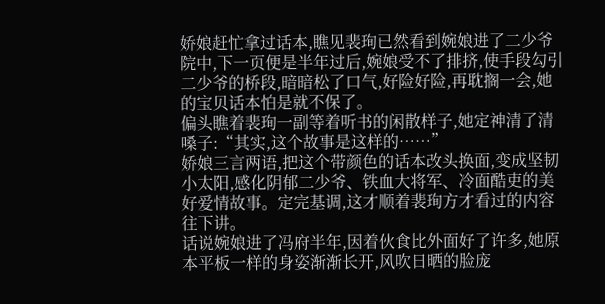娇娘赶忙拿过话本,瞧见裴珣已然看到婉娘进了二少爷院中,下一页便是半年过后,婉娘受不了排挤,使手段勾引二少爷的桥段,暗暗松了口气,好险好险,再耽搁一会,她的宝贝话本怕是就不保了。
偏头瞧着裴珣一副等着听书的闲散样子,她定神清了清嗓子:“其实,这个故事是这样的……”
娇娘三言两语,把这个带颜色的话本改头换面,变成坚韧小太阳,感化阴郁二少爷、铁血大将军、冷面酷吏的美好爱情故事。定完基调,这才顺着裴珣方才看过的内容往下讲。
话说婉娘进了冯府半年,因着伙食比外面好了许多,她原本平板一样的身姿渐渐长开,风吹日晒的脸庞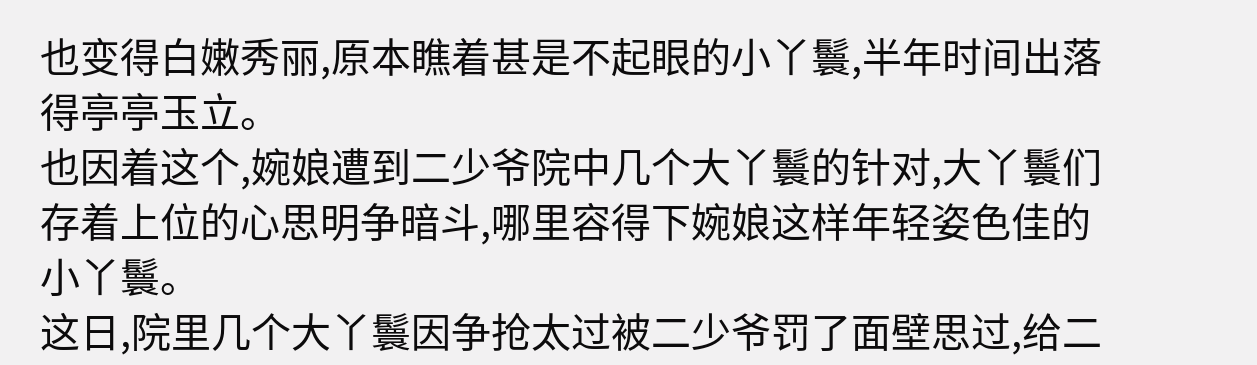也变得白嫩秀丽,原本瞧着甚是不起眼的小丫鬟,半年时间出落得亭亭玉立。
也因着这个,婉娘遭到二少爷院中几个大丫鬟的针对,大丫鬟们存着上位的心思明争暗斗,哪里容得下婉娘这样年轻姿色佳的小丫鬟。
这日,院里几个大丫鬟因争抢太过被二少爷罚了面壁思过,给二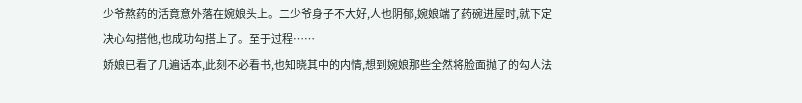少爷熬药的活竟意外落在婉娘头上。二少爷身子不大好,人也阴郁,婉娘端了药碗进屋时,就下定决心勾搭他,也成功勾搭上了。至于过程……
娇娘已看了几遍话本,此刻不必看书,也知晓其中的内情,想到婉娘那些全然将脸面抛了的勾人法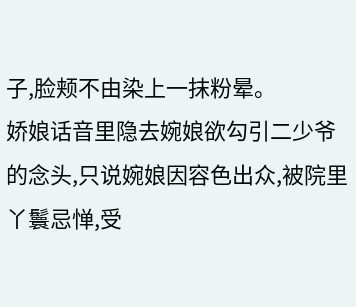子,脸颊不由染上一抹粉晕。
娇娘话音里隐去婉娘欲勾引二少爷的念头,只说婉娘因容色出众,被院里丫鬟忌惮,受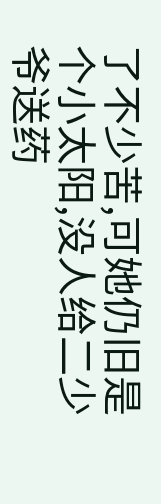了不少苦,可她仍旧是个小太阳,没人给二少爷送药